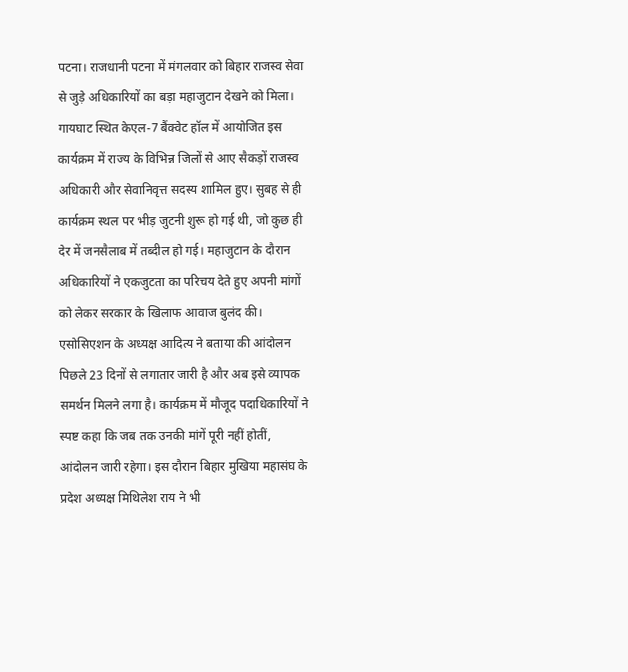पटना। राजधानी पटना में मंगलवार को बिहार राजस्व सेवा से जुड़े अधिकारियों का बड़ा महाजुटान देखने को मिला। गायघाट स्थित केएल-7 बैंक्वेट हॉल में आयोजित इस कार्यक्रम में राज्य के विभिन्न जिलों से आए सैकड़ों राजस्व अधिकारी और सेवानिवृत्त सदस्य शामिल हुए। सुबह से ही कार्यक्रम स्थल पर भीड़ जुटनी शुरू हो गई थी, जो कुछ ही देर में जनसैलाब में तब्दील हो गई। महाजुटान के दौरान अधिकारियों ने एकजुटता का परिचय देते हुए अपनी मांगों को लेकर सरकार के खिलाफ आवाज बुलंद की। एसोसिएशन के अध्यक्ष आदित्य ने बताया की आंदोलन पिछले 23 दिनों से लगातार जारी है और अब इसे व्यापक समर्थन मिलने लगा है। कार्यक्रम में मौजूद पदाधिकारियों ने स्पष्ट कहा कि जब तक उनकी मांगें पूरी नहीं होतीं, आंदोलन जारी रहेगा। इस दौरान बिहार मुखिया महासंघ के प्रदेश अध्यक्ष मिथिलेश राय ने भी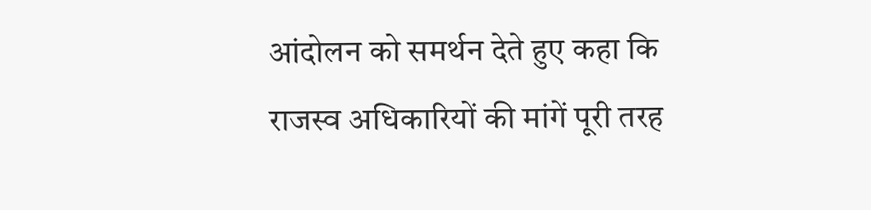आंदोलन को समर्थन देते हुए कहा कि राजस्व अधिकारियों की मांगें पूरी तरह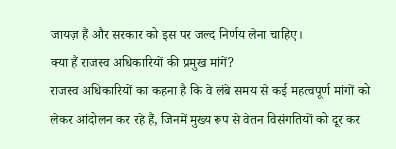जायज़ हैं और सरकार को इस पर जल्द निर्णय लेना चाहिए।
क्या हैं राजस्व अधिकारियों की प्रमुख मांगें?
राजस्व अधिकारियों का कहना है कि वे लंबे समय से कई महत्वपूर्ण मांगों को लेकर आंदोलन कर रहे हैं, जिनमें मुख्य रूप से वेतन विसंगतियों को दूर कर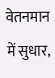वेतनमान में सुधार,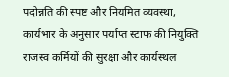पदोन्नति की स्पष्ट और नियमित व्यवस्था, कार्यभार के अनुसार पर्याप्त स्टाफ की नियुक्ति राजस्व कर्मियों की सुरक्षा और कार्यस्थल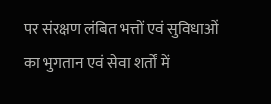पर संरक्षण लंबित भत्तों एवं सुविधाओं का भुगतान एवं सेवा शर्तों में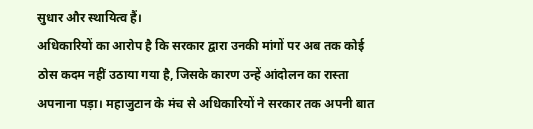सुधार और स्थायित्व हैं।
अधिकारियों का आरोप है कि सरकार द्वारा उनकी मांगों पर अब तक कोई ठोस कदम नहीं उठाया गया है, जिसके कारण उन्हें आंदोलन का रास्ता अपनाना पड़ा। महाजुटान के मंच से अधिकारियों ने सरकार तक अपनी बात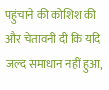पहुंचाने की कोशिश की और चेतावनी दी कि यदि जल्द समाधान नहीं हुआ,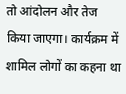तो आंदोलन और तेज किया जाएगा। कार्यक्रम में शामिल लोगों का कहना था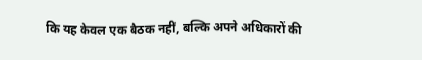कि यह केवल एक बैठक नहीं, बल्कि अपने अधिकारों की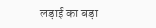लड़ाई का बड़ा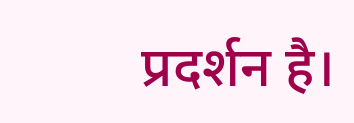प्रदर्शन है।